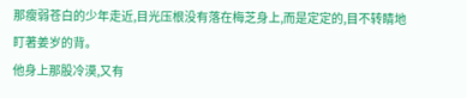那瘦弱苍白的少年走近,目光压根没有落在梅芝身上,而是定定的,目不转睛地盯著姜岁的背。
他身上那股冷漠,又有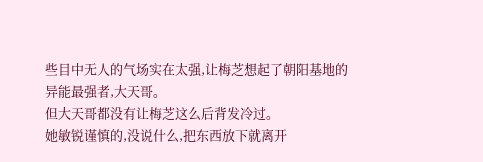些目中无人的气场实在太强,让梅芝想起了朝阳基地的异能最强者,大天哥。
但大天哥都没有让梅芝这么后背发冷过。
她敏锐谨慎的,没说什么,把东西放下就离开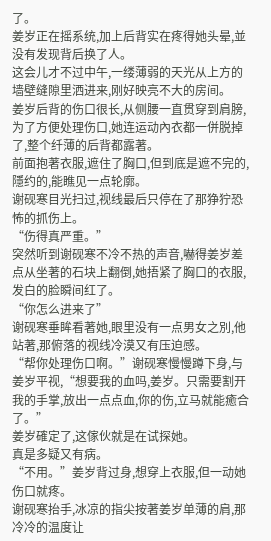了。
姜岁正在摇系统,加上后背实在疼得她头晕,並没有发现背后换了人。
这会儿才不过中午,一缕薄弱的天光从上方的墙壁缝隙里洒进来,刚好映亮不大的房间。
姜岁后背的伤口很长,从侧腰一直贯穿到肩膀,为了方便处理伤口,她连运动內衣都一併脱掉了,整个纤薄的后背都露著。
前面抱著衣服,遮住了胸口,但到底是遮不完的,隱约的,能瞧见一点轮廓。
谢砚寒目光扫过,视线最后只停在了那狰狞恐怖的抓伤上。
“伤得真严重。”
突然听到谢砚寒不冷不热的声音,嚇得姜岁差点从坐著的石块上翻倒,她捂紧了胸口的衣服,发白的脸瞬间红了。
“你怎么进来了”
谢砚寒垂眸看著她,眼里没有一点男女之別,他站著,那俯落的视线冷漠又有压迫感。
“帮你处理伤口啊。”谢砚寒慢慢蹲下身,与姜岁平视,“想要我的血吗,姜岁。只需要割开我的手掌,放出一点点血,你的伤,立马就能癒合了。”
姜岁確定了,这傢伙就是在试探她。
真是多疑又有病。
“不用。”姜岁背过身,想穿上衣服,但一动她伤口就疼。
谢砚寒抬手,冰凉的指尖按著姜岁单薄的肩,那冷冷的温度让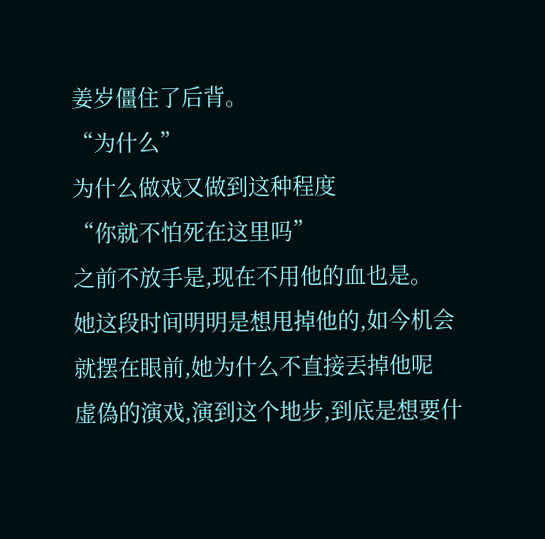姜岁僵住了后背。
“为什么”
为什么做戏又做到这种程度
“你就不怕死在这里吗”
之前不放手是,现在不用他的血也是。
她这段时间明明是想甩掉他的,如今机会就摆在眼前,她为什么不直接丟掉他呢
虚偽的演戏,演到这个地步,到底是想要什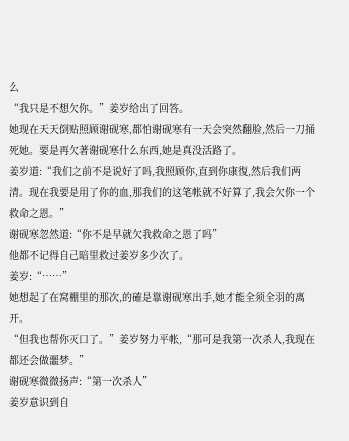么
“我只是不想欠你。”姜岁给出了回答。
她现在天天倒贴照顾谢砚寒,都怕谢砚寒有一天会突然翻脸,然后一刀捅死她。要是再欠著谢砚寒什么东西,她是真没活路了。
姜岁道:“我们之前不是说好了吗,我照顾你,直到你康復,然后我们两清。现在我要是用了你的血,那我们的这笔帐就不好算了,我会欠你一个救命之恩。”
谢砚寒忽然道:“你不是早就欠我救命之恩了吗”
他都不记得自己暗里救过姜岁多少次了。
姜岁:“……”
她想起了在窝棚里的那次,的確是靠谢砚寒出手,她才能全须全羽的离开。
“但我也帮你灭口了。”姜岁努力平帐,“那可是我第一次杀人,我现在都还会做噩梦。”
谢砚寒微微扬声:“第一次杀人”
姜岁意识到自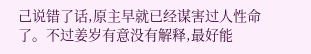己说错了话,原主早就已经谋害过人性命了。不过姜岁有意没有解释,最好能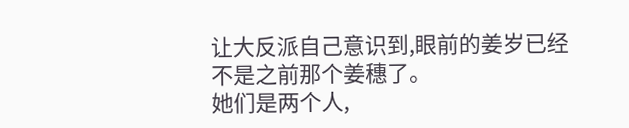让大反派自己意识到,眼前的姜岁已经不是之前那个姜穗了。
她们是两个人,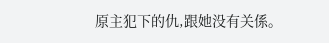原主犯下的仇,跟她没有关係。